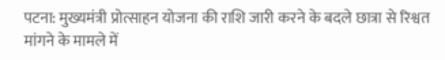पटना: मुख्यमंत्री प्रोत्साहन योजना की राशि जारी करने के बदले छात्रा से रिश्वत मांगने के मामले में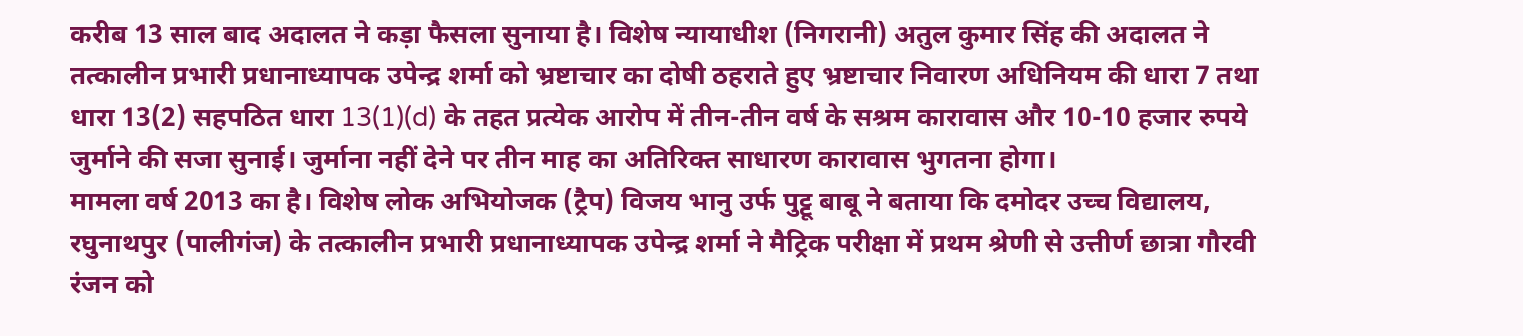करीब 13 साल बाद अदालत ने कड़ा फैसला सुनाया है। विशेष न्यायाधीश (निगरानी) अतुल कुमार सिंह की अदालत ने तत्कालीन प्रभारी प्रधानाध्यापक उपेन्द्र शर्मा को भ्रष्टाचार का दोषी ठहराते हुए भ्रष्टाचार निवारण अधिनियम की धारा 7 तथा धारा 13(2) सहपठित धारा 13(1)(d) के तहत प्रत्येक आरोप में तीन-तीन वर्ष के सश्रम कारावास और 10-10 हजार रुपये जुर्माने की सजा सुनाई। जुर्माना नहीं देने पर तीन माह का अतिरिक्त साधारण कारावास भुगतना होगा।
मामला वर्ष 2013 का है। विशेष लोक अभियोजक (ट्रैप) विजय भानु उर्फ पुट्टू बाबू ने बताया कि दमोदर उच्च विद्यालय, रघुनाथपुर (पालीगंज) के तत्कालीन प्रभारी प्रधानाध्यापक उपेन्द्र शर्मा ने मैट्रिक परीक्षा में प्रथम श्रेणी से उत्तीर्ण छात्रा गौरवी रंजन को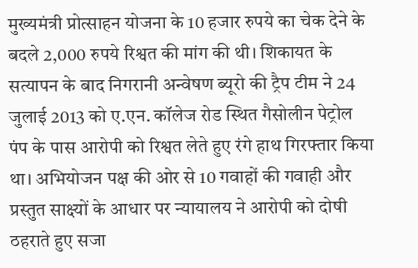मुख्यमंत्री प्रोत्साहन योजना के 10 हजार रुपये का चेक देने के बदले 2,000 रुपये रिश्वत की मांग की थी। शिकायत के सत्यापन के बाद निगरानी अन्वेषण ब्यूरो की ट्रैप टीम ने 24 जुलाई 2013 को ए.एन. कॉलेज रोड स्थित गैसोलीन पेट्रोल पंप के पास आरोपी को रिश्वत लेते हुए रंगे हाथ गिरफ्तार किया था। अभियोजन पक्ष की ओर से 10 गवाहों की गवाही और प्रस्तुत साक्ष्यों के आधार पर न्यायालय ने आरोपी को दोषी ठहराते हुए सजा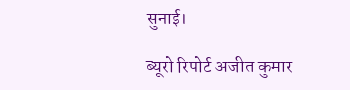सुनाई।

ब्यूरो रिपोर्ट अजीत कुमार